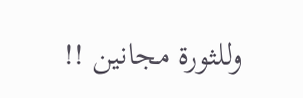وللثورة مجانين !!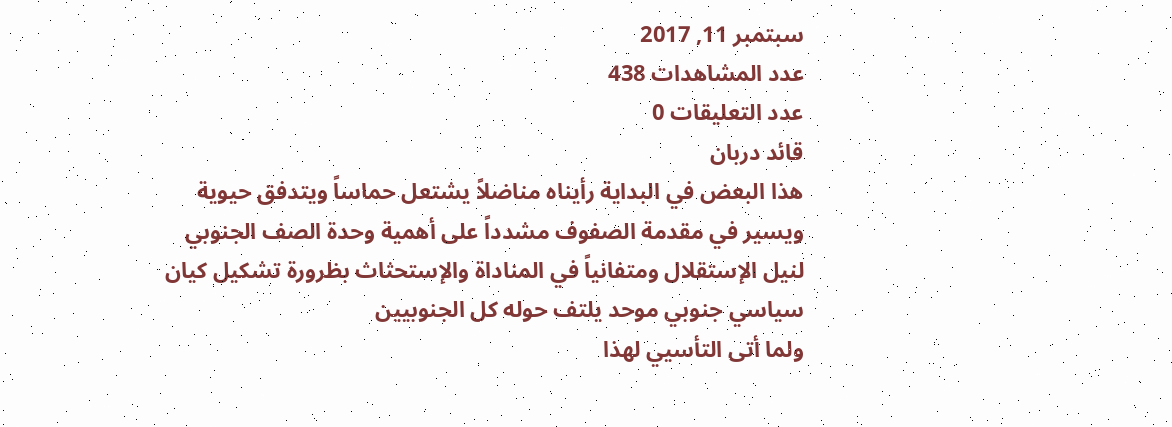سبتمبر 11, 2017
عدد المشاهدات 438
عدد التعليقات 0
قائد دربان
هذا البعض في البداية رأيناه مناضلاً يشتعل حماساً ويتدفق حيوية ويسير في مقدمة الصفوف مشدداً على أهمية وحدة الصف الجنوبي لنيل الإستقلال ومتفانياً في المناداة والإستحثاث بظرورة تشكيل كيان سياسي جنوبي موحد يلتف حوله كل الجنوبيين
ولما أتى التأسيي لهذا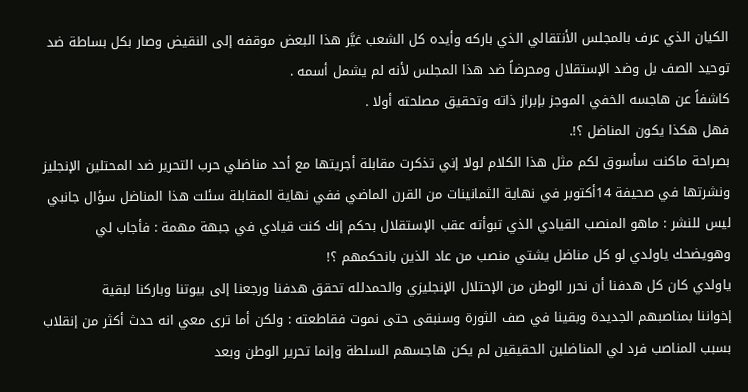الكيان الذي عرف بالمجلس الأنتقالي الذي باركه وأيده كل الشعب غيَّر هذا البعض موقفه إلى النقيض وصار بكل بساطة ضد توحيد الصف بل وضد الإستقلال ومحرضاً ضد هذا المجلس لأنه لم يشمل أسمه .
كاشفاً عن هاجسه الخفي الموجز بإبراز ذاته وتحقيق مصلحته أولا .
فهل هكذا يكون المناضل ؟!.
بصراحة ماكنت سأسوق لكم مثل هذا الكلام لولا إني تذكرت مقابلة أجريتها مع أحد مناضلي حرب التحرير ضد المحتلين الإنجليز ونشرتها في صحيفة 14أكتوبر في نهاية الثمانينات من القرن الماضي ففي نهاية المقابلة سئلت هذا المناضل سؤال جانبي ليس للنشر : ماهو المنصب القيادي الذي تبوأته عقب الإستقلال بحكم إنك كنت قيادي في جبهة مهمة : فأجاب لي وهويضحك ياولدي لو كل مناضل يشتي منصب من عاد الذين بانحكمهم ؟!
ياولدي كان كل هدفنا أن نحرر الوطن من الإحتلال الإنجليزي والحمدلله تحقق هدفنا ورجعنا إلى بيوتنا وباركنا لبقية
إخواننا بمناصبهم الجديدة وبقينا في صف الثورة وسنبقى حتى نموت فقاطعته : ولكن أما ترى معي انه حدث أكثر من إنقلاب بسبب المناصب فرد لي المناضلين الحقيقين لم يكن هاجسهم السلطة وإنما تحرير الوطن وبعد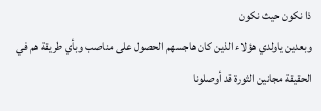ذا نكون حيث نكون
وبعدين ياولدي هؤلاء الذين كان هاجسهم الحصول على مناصب وبأي طريقة هم في الحقيقة مجانين الثورة قد أوصلونا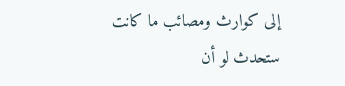إلى كوارث ومصائب ما كانت ستحدث لو أن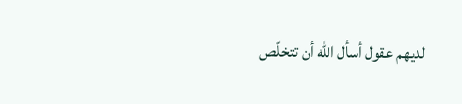لديهم عقول أسأل الله أن تتخلّص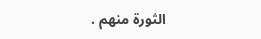الثورة منهم .